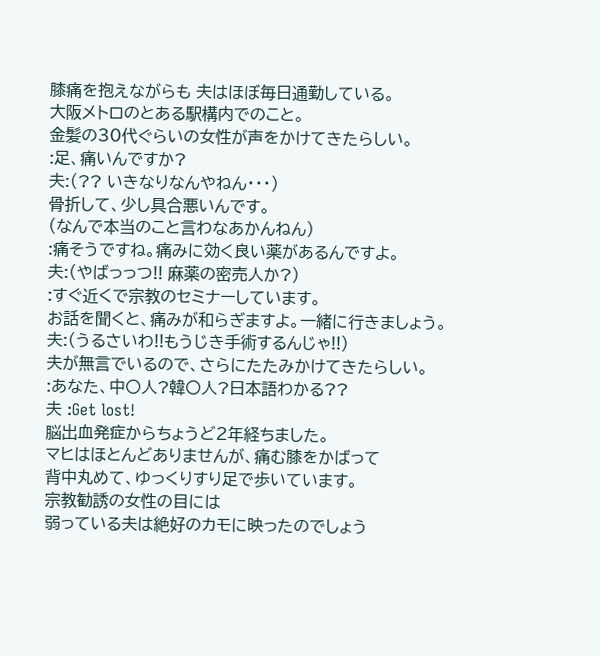膝痛を抱えながらも 夫はほぼ毎日通勤している。
大阪メトロのとある駅構内でのこと。
金髪の30代ぐらいの女性が声をかけてきたらしい。
:足、痛いんですか?
夫:(?? いきなりなんやねん・・・)
骨折して、少し具合悪いんです。
(なんで本当のこと言わなあかんねん)
:痛そうですね。痛みに効く良い薬があるんですよ。
夫:(やばっっつ!! 麻薬の密売人か?)
:すぐ近くで宗教のセミナーしています。
お話を聞くと、痛みが和らぎますよ。一緒に行きましょう。
夫:(うるさいわ!!もうじき手術するんじゃ!!)
夫が無言でいるので、さらにたたみかけてきたらしい。
:あなた、中〇人?韓〇人?日本語わかる??
夫 :Get lost!
脳出血発症からちょうど2年経ちました。
マヒはほとんどありませんが、痛む膝をかばって
背中丸めて、ゆっくりすり足で歩いています。
宗教勧誘の女性の目には
弱っている夫は絶好のカモに映ったのでしょう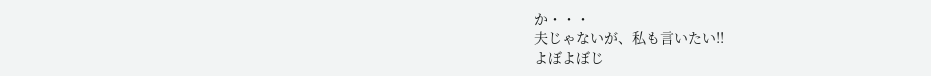か・・・
夫じゃないが、私も言いたい!!
よぼよぼじ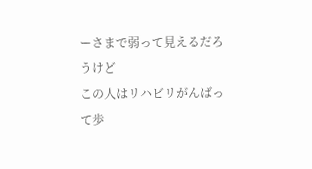ーさまで弱って見えるだろうけど
この人はリハビリがんばって歩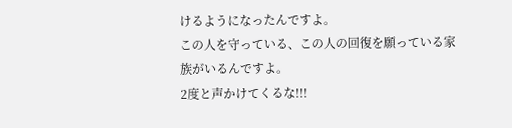けるようになったんですよ。
この人を守っている、この人の回復を願っている家族がいるんですよ。
2度と声かけてくるな!!!